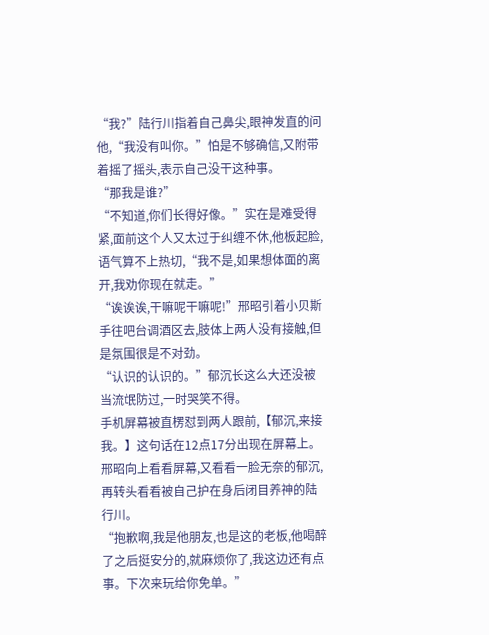“我?”陆行川指着自己鼻尖,眼神发直的问他,“我没有叫你。”怕是不够确信,又附带着摇了摇头,表示自己没干这种事。
“那我是谁?”
“不知道,你们长得好像。”实在是难受得紧,面前这个人又太过于纠缠不休,他板起脸,语气算不上热切,“我不是,如果想体面的离开,我劝你现在就走。”
“诶诶诶,干嘛呢干嘛呢!”邢昭引着小贝斯手往吧台调酒区去,肢体上两人没有接触,但是氛围很是不对劲。
“认识的认识的。”郁沉长这么大还没被当流氓防过,一时哭笑不得。
手机屏幕被直楞怼到两人跟前,【郁沉,来接我。】这句话在12点17分出现在屏幕上。
邢昭向上看看屏幕,又看看一脸无奈的郁沉,再转头看看被自己护在身后闭目养神的陆行川。
“抱歉啊,我是他朋友,也是这的老板,他喝醉了之后挺安分的,就麻烦你了,我这边还有点事。下次来玩给你免单。”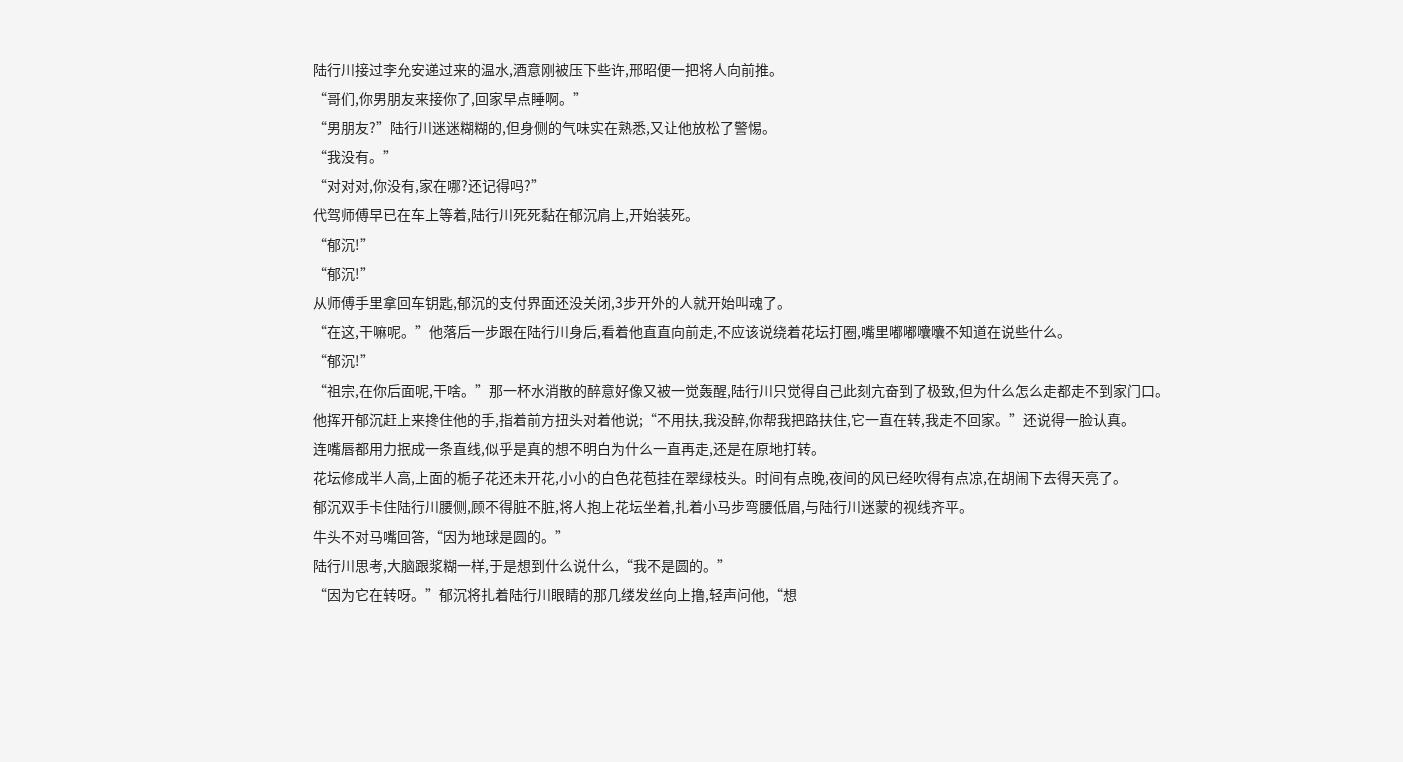陆行川接过李允安递过来的温水,酒意刚被压下些许,邢昭便一把将人向前推。
“哥们,你男朋友来接你了,回家早点睡啊。”
“男朋友?”陆行川迷迷糊糊的,但身侧的气味实在熟悉,又让他放松了警惕。
“我没有。”
“对对对,你没有,家在哪?还记得吗?”
代驾师傅早已在车上等着,陆行川死死黏在郁沉肩上,开始装死。
“郁沉!”
“郁沉!”
从师傅手里拿回车钥匙,郁沉的支付界面还没关闭,3步开外的人就开始叫魂了。
“在这,干嘛呢。”他落后一步跟在陆行川身后,看着他直直向前走,不应该说绕着花坛打圈,嘴里嘟嘟囔囔不知道在说些什么。
“郁沉!”
“祖宗,在你后面呢,干啥。”那一杯水消散的醉意好像又被一觉轰醒,陆行川只觉得自己此刻亢奋到了极致,但为什么怎么走都走不到家门口。
他挥开郁沉赶上来搀住他的手,指着前方扭头对着他说;“不用扶,我没醉,你帮我把路扶住,它一直在转,我走不回家。”还说得一脸认真。
连嘴唇都用力抿成一条直线,似乎是真的想不明白为什么一直再走,还是在原地打转。
花坛修成半人高,上面的栀子花还未开花,小小的白色花苞挂在翠绿枝头。时间有点晚,夜间的风已经吹得有点凉,在胡闹下去得天亮了。
郁沉双手卡住陆行川腰侧,顾不得脏不脏,将人抱上花坛坐着,扎着小马步弯腰低眉,与陆行川迷蒙的视线齐平。
牛头不对马嘴回答,“因为地球是圆的。”
陆行川思考,大脑跟浆糊一样,于是想到什么说什么,“我不是圆的。”
“因为它在转呀。”郁沉将扎着陆行川眼睛的那几缕发丝向上撸,轻声问他,“想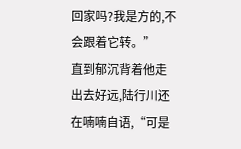回家吗?我是方的,不会跟着它转。”
直到郁沉背着他走出去好远,陆行川还在喃喃自语,“可是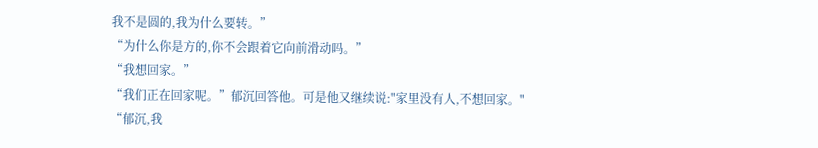我不是圆的,我为什么要转。”
“为什么你是方的,你不会跟着它向前滑动吗。”
“我想回家。”
“我们正在回家呢。”郁沉回答他。可是他又继续说:"家里没有人,不想回家。"
“郁沉,我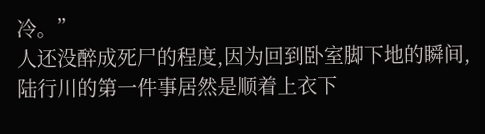冷。”
人还没醉成死尸的程度,因为回到卧室脚下地的瞬间,陆行川的第一件事居然是顺着上衣下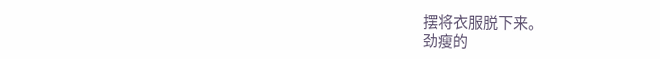摆将衣服脱下来。
劲瘦的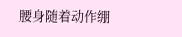腰身随着动作绷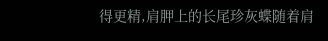得更精,肩胛上的长尾珍灰蝶随着肩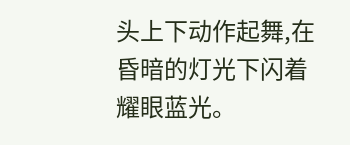头上下动作起舞,在昏暗的灯光下闪着耀眼蓝光。